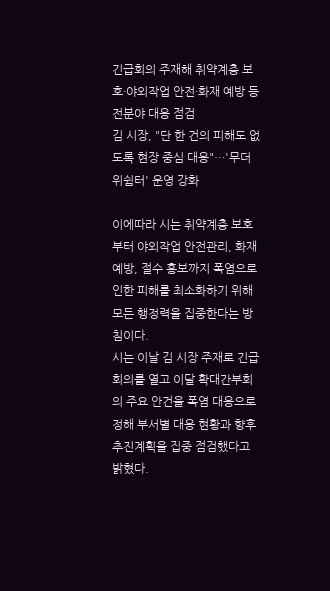긴급회의 주재해 취약계층 보호·야외작업 안전·화재 예방 등 전분야 대응 점검
김 시장, "단 한 건의 피해도 없도록 현장 중심 대응"…'무더위쉼터' 운영 강화

이에따라 시는 취약계층 보호부터 야외작업 안전관리, 화재 예방, 절수 홍보까지 폭염으로 인한 피해를 최소화하기 위해 모든 행정력을 집중한다는 방침이다.
시는 이날 김 시장 주재로 긴급회의를 열고 이달 확대간부회의 주요 안건을 폭염 대응으로 정해 부서별 대응 현황과 향후 추진계획을 집중 점검했다고 밝혔다.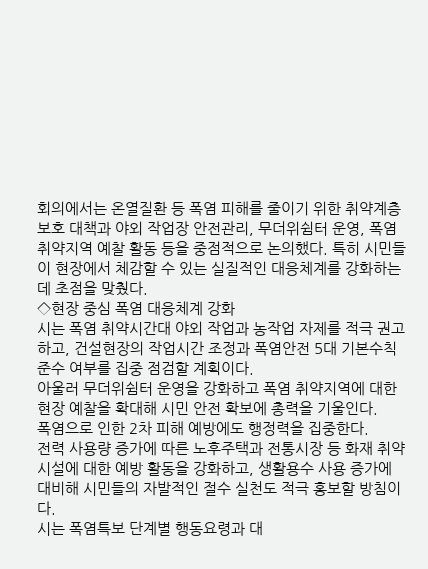회의에서는 온열질환 등 폭염 피해를 줄이기 위한 취약계층 보호 대책과 야외 작업장 안전관리, 무더위쉼터 운영, 폭염 취약지역 예찰 활동 등을 중점적으로 논의했다. 특히 시민들이 현장에서 체감할 수 있는 실질적인 대응체계를 강화하는 데 초점을 맞췄다.
◇현장 중심 폭염 대응체계 강화
시는 폭염 취약시간대 야외 작업과 농작업 자제를 적극 권고하고, 건설현장의 작업시간 조정과 폭염안전 5대 기본수칙 준수 여부를 집중 점검할 계획이다.
아울러 무더위쉼터 운영을 강화하고 폭염 취약지역에 대한 현장 예찰을 확대해 시민 안전 확보에 총력을 기울인다.
폭염으로 인한 2차 피해 예방에도 행정력을 집중한다.
전력 사용량 증가에 따른 노후주택과 전통시장 등 화재 취약시설에 대한 예방 활동을 강화하고, 생활용수 사용 증가에 대비해 시민들의 자발적인 절수 실천도 적극 홍보할 방침이다.
시는 폭염특보 단계별 행동요령과 대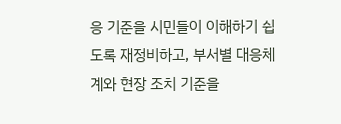응 기준을 시민들이 이해하기 쉽도록 재정비하고, 부서별 대응체계와 현장 조치 기준을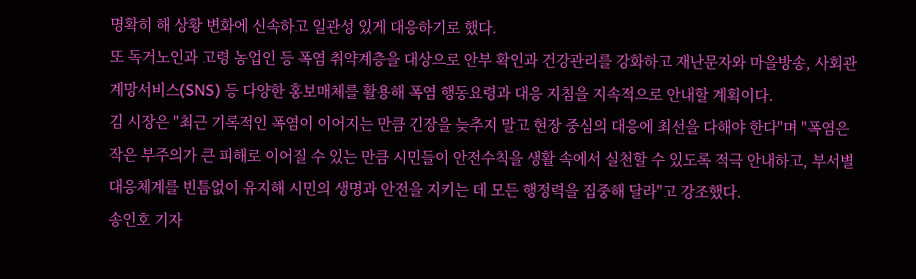명확히 해 상황 변화에 신속하고 일관성 있게 대응하기로 했다.
또 독거노인과 고령 농업인 등 폭염 취약계층을 대상으로 안부 확인과 건강관리를 강화하고 재난문자와 마을방송, 사회관계망서비스(SNS) 등 다양한 홍보매체를 활용해 폭염 행동요령과 대응 지침을 지속적으로 안내할 계획이다.
김 시장은 "최근 기록적인 폭염이 이어지는 만큼 긴장을 늦추지 말고 현장 중심의 대응에 최선을 다해야 한다"며 "폭염은 작은 부주의가 큰 피해로 이어질 수 있는 만큼 시민들이 안전수칙을 생활 속에서 실천할 수 있도록 적극 안내하고, 부서별 대응체계를 빈틈없이 유지해 시민의 생명과 안전을 지키는 데 모든 행정력을 집중해 달라"고 강조했다.
송인호 기자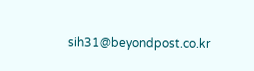sih31@beyondpost.co.kr